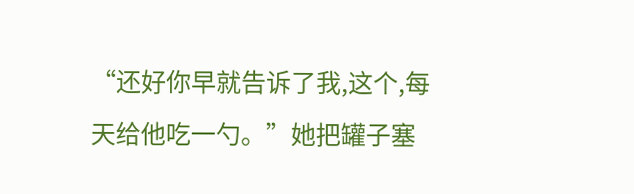“还好你早就告诉了我,这个,每天给他吃一勺。”她把罐子塞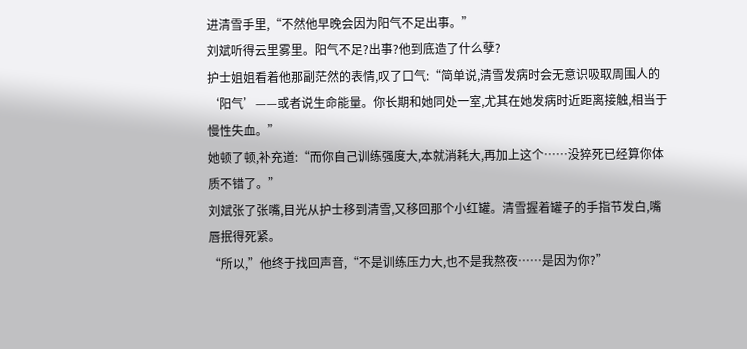进清雪手里,“不然他早晚会因为阳气不足出事。”
刘斌听得云里雾里。阳气不足?出事?他到底造了什么孽?
护士姐姐看着他那副茫然的表情,叹了口气:“简单说,清雪发病时会无意识吸取周围人的‘阳气’——或者说生命能量。你长期和她同处一室,尤其在她发病时近距离接触,相当于慢性失血。”
她顿了顿,补充道:“而你自己训练强度大,本就消耗大,再加上这个……没猝死已经算你体质不错了。”
刘斌张了张嘴,目光从护士移到清雪,又移回那个小红罐。清雪握着罐子的手指节发白,嘴唇抿得死紧。
“所以,”他终于找回声音,“不是训练压力大,也不是我熬夜……是因为你?”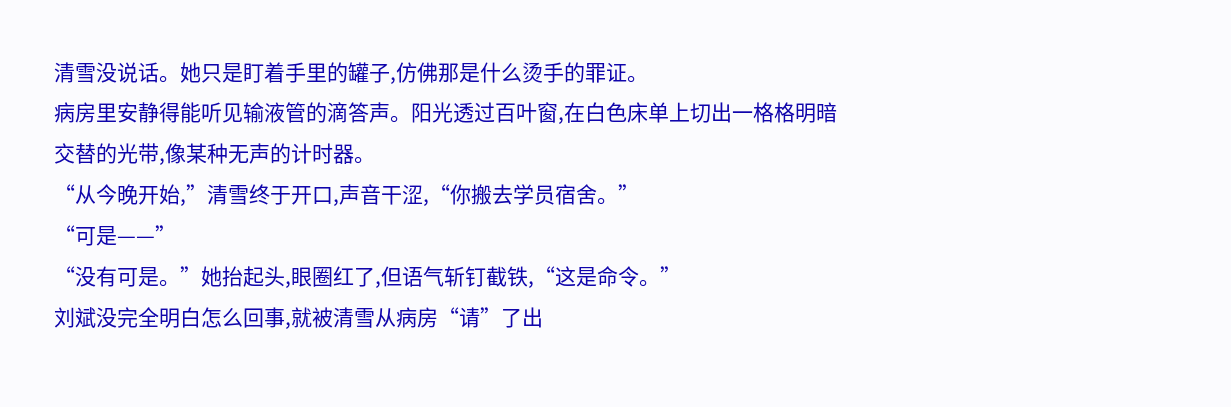清雪没说话。她只是盯着手里的罐子,仿佛那是什么烫手的罪证。
病房里安静得能听见输液管的滴答声。阳光透过百叶窗,在白色床单上切出一格格明暗交替的光带,像某种无声的计时器。
“从今晚开始,”清雪终于开口,声音干涩,“你搬去学员宿舍。”
“可是——”
“没有可是。”她抬起头,眼圈红了,但语气斩钉截铁,“这是命令。”
刘斌没完全明白怎么回事,就被清雪从病房“请”了出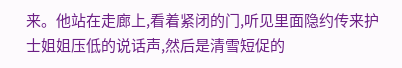来。他站在走廊上,看着紧闭的门,听见里面隐约传来护士姐姐压低的说话声,然后是清雪短促的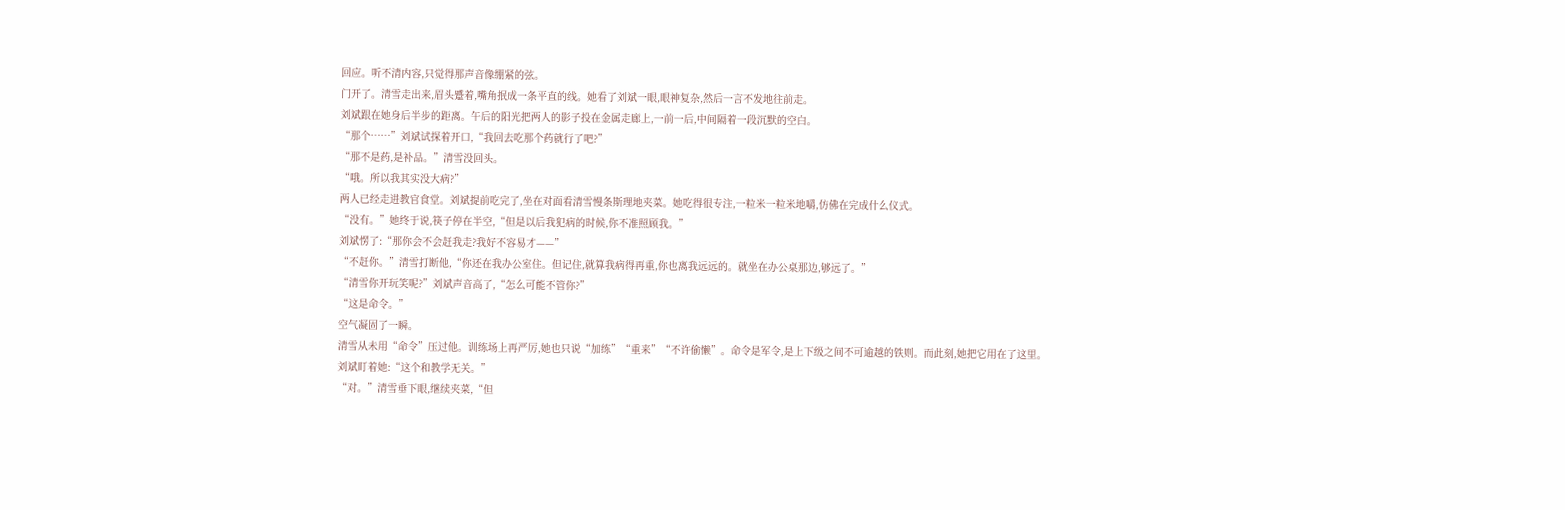回应。听不清内容,只觉得那声音像绷紧的弦。
门开了。清雪走出来,眉头蹙着,嘴角抿成一条平直的线。她看了刘斌一眼,眼神复杂,然后一言不发地往前走。
刘斌跟在她身后半步的距离。午后的阳光把两人的影子投在金属走廊上,一前一后,中间隔着一段沉默的空白。
“那个……”刘斌试探着开口,“我回去吃那个药就行了吧?”
“那不是药,是补品。”清雪没回头。
“哦。所以我其实没大病?”
两人已经走进教官食堂。刘斌提前吃完了,坐在对面看清雪慢条斯理地夹菜。她吃得很专注,一粒米一粒米地嚼,仿佛在完成什么仪式。
“没有。”她终于说,筷子停在半空,“但是以后我犯病的时候,你不准照顾我。”
刘斌愣了:“那你会不会赶我走?我好不容易才——”
“不赶你。”清雪打断他,“你还在我办公室住。但记住,就算我病得再重,你也离我远远的。就坐在办公桌那边,够远了。”
“清雪你开玩笑呢?”刘斌声音高了,“怎么可能不管你?”
“这是命令。”
空气凝固了一瞬。
清雪从未用“命令”压过他。训练场上再严厉,她也只说“加练”“重来”“不许偷懒”。命令是军令,是上下级之间不可逾越的铁则。而此刻,她把它用在了这里。
刘斌盯着她:“这个和教学无关。”
“对。”清雪垂下眼,继续夹菜,“但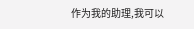作为我的助理,我可以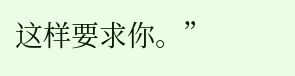这样要求你。”